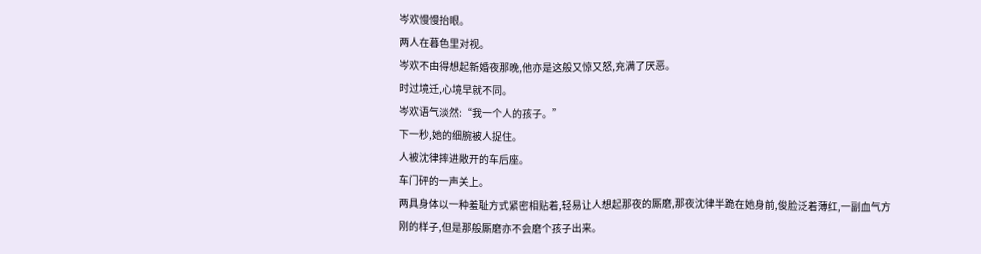岑欢慢慢抬眼。
两人在暮色里对视。
岑欢不由得想起新婚夜那晚,他亦是这般又惊又怒,充满了厌恶。
时过境迁,心境早就不同。
岑欢语气淡然:“我一个人的孩子。”
下一秒,她的细腕被人捉住。
人被沈律摔进敞开的车后座。
车门砰的一声关上。
两具身体以一种羞耻方式紧密相贴着,轻易让人想起那夜的厮磨,那夜沈律半跪在她身前,俊脸泛着薄红,一副血气方刚的样子,但是那般厮磨亦不会磨个孩子出来。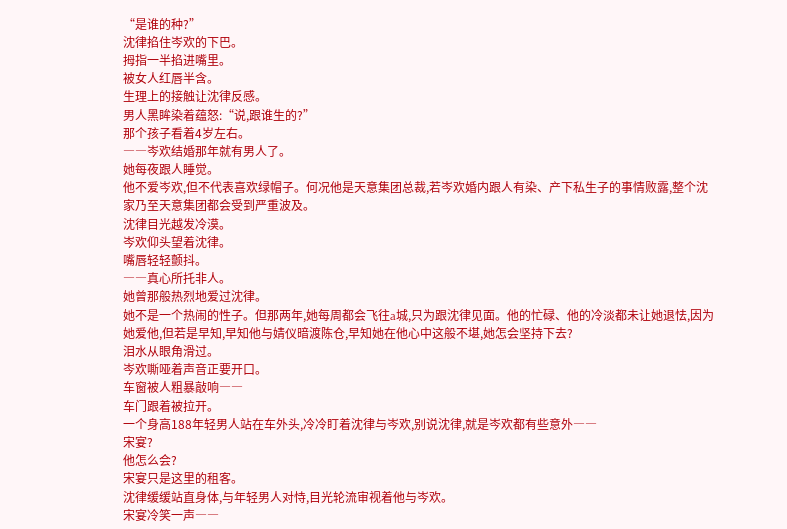“是谁的种?”
沈律掐住岑欢的下巴。
拇指一半掐进嘴里。
被女人红唇半含。
生理上的接触让沈律反感。
男人黑眸染着蕴怒:“说,跟谁生的?”
那个孩子看着4岁左右。
――岑欢结婚那年就有男人了。
她每夜跟人睡觉。
他不爱岑欢,但不代表喜欢绿帽子。何况他是天意集团总裁,若岑欢婚内跟人有染、产下私生子的事情败露,整个沈家乃至天意集团都会受到严重波及。
沈律目光越发冷漠。
岑欢仰头望着沈律。
嘴唇轻轻颤抖。
――真心所托非人。
她曾那般热烈地爱过沈律。
她不是一个热闹的性子。但那两年,她每周都会飞往a城,只为跟沈律见面。他的忙碌、他的冷淡都未让她退怯,因为她爱他,但若是早知,早知他与婧仪暗渡陈仓,早知她在他心中这般不堪,她怎会坚持下去?
泪水从眼角滑过。
岑欢嘶哑着声音正要开口。
车窗被人粗暴敲响――
车门跟着被拉开。
一个身高188年轻男人站在车外头,冷冷盯着沈律与岑欢,别说沈律,就是岑欢都有些意外――
宋宴?
他怎么会?
宋宴只是这里的租客。
沈律缓缓站直身体,与年轻男人对恃,目光轮流审视着他与岑欢。
宋宴冷笑一声――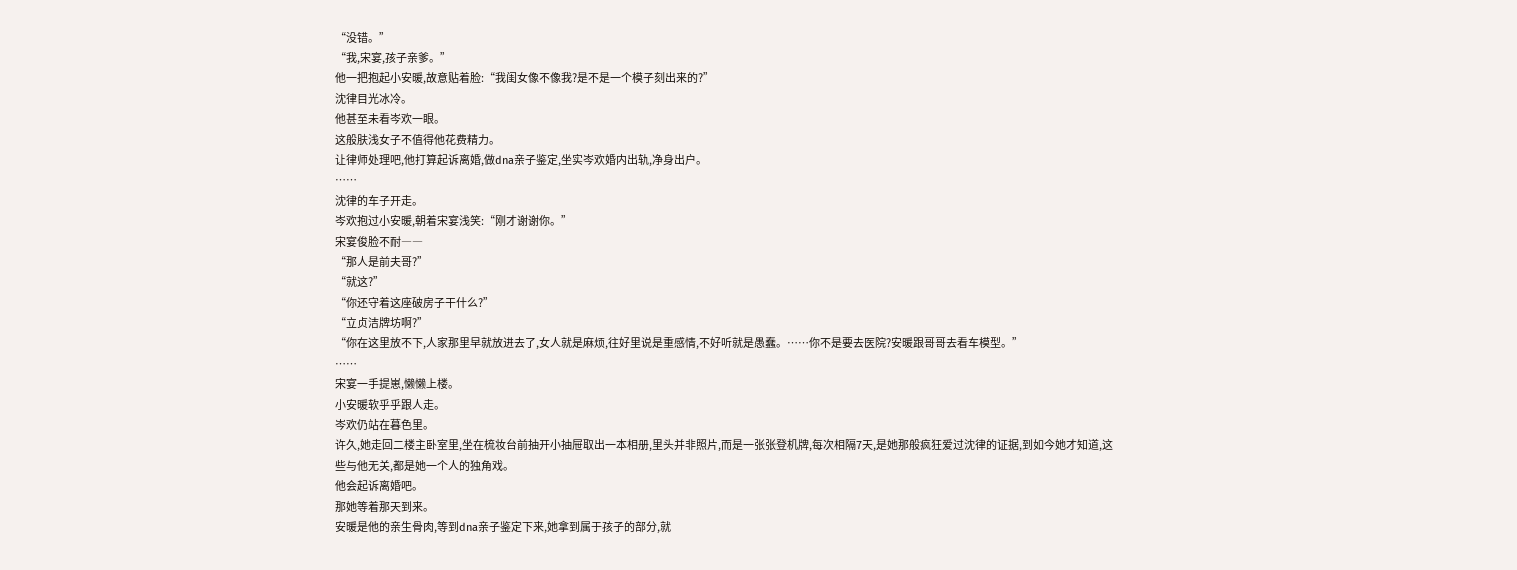“没错。”
“我,宋宴,孩子亲爹。”
他一把抱起小安暖,故意贴着脸:“我闺女像不像我?是不是一个模子刻出来的?”
沈律目光冰冷。
他甚至未看岑欢一眼。
这般肤浅女子不值得他花费精力。
让律师处理吧,他打算起诉离婚,做dna亲子鉴定,坐实岑欢婚内出轨,净身出户。
……
沈律的车子开走。
岑欢抱过小安暖,朝着宋宴浅笑:“刚才谢谢你。”
宋宴俊脸不耐――
“那人是前夫哥?”
“就这?”
“你还守着这座破房子干什么?”
“立贞洁牌坊啊?”
“你在这里放不下,人家那里早就放进去了,女人就是麻烦,往好里说是重感情,不好听就是愚蠢。……你不是要去医院?安暖跟哥哥去看车模型。”
……
宋宴一手提崽,懒懒上楼。
小安暖软乎乎跟人走。
岑欢仍站在暮色里。
许久,她走回二楼主卧室里,坐在梳妆台前抽开小抽屉取出一本相册,里头并非照片,而是一张张登机牌,每次相隔7天,是她那般疯狂爱过沈律的证据,到如今她才知道,这些与他无关,都是她一个人的独角戏。
他会起诉离婚吧。
那她等着那天到来。
安暖是他的亲生骨肉,等到dna亲子鉴定下来,她拿到属于孩子的部分,就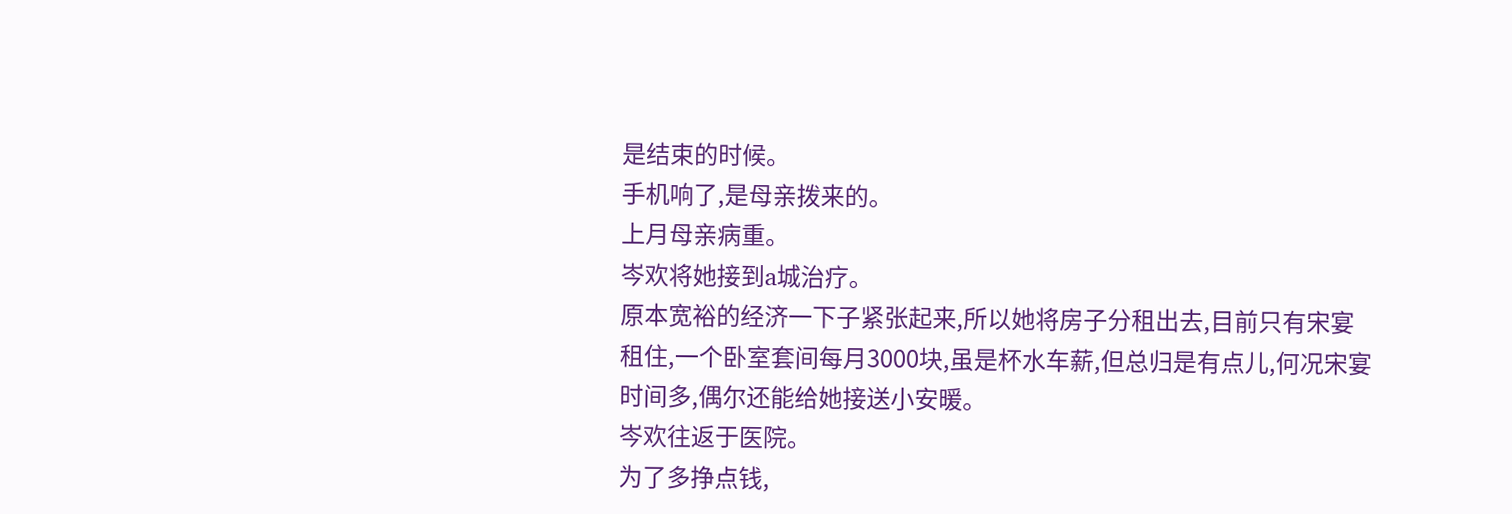是结束的时候。
手机响了,是母亲拨来的。
上月母亲病重。
岑欢将她接到a城治疗。
原本宽裕的经济一下子紧张起来,所以她将房子分租出去,目前只有宋宴租住,一个卧室套间每月3000块,虽是杯水车薪,但总归是有点儿,何况宋宴时间多,偶尔还能给她接送小安暖。
岑欢往返于医院。
为了多挣点钱,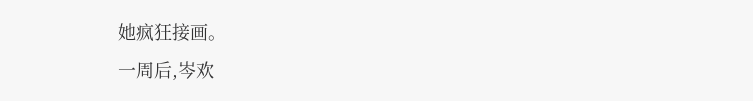她疯狂接画。
一周后,岑欢